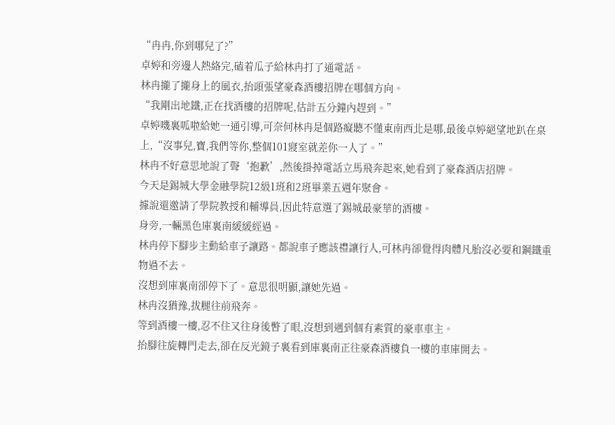“冉冉,你到哪兒了?”
卓婷和旁邊人熱絡完,磕着瓜子給林冉打了通電話。
林冉攏了攏身上的風衣,抬頭張望豪森酒樓招牌在哪個方向。
“我剛出地鐵,正在找酒樓的招牌呢,估計五分鐘內趕到。”
卓婷嘰裏呱啦給她一通引導,可奈何林冉是個路癡聽不懂東南西北是哪,最後卓婷絕望地趴在桌上,“沒事兒,寶,我們等你,整個101寢室就差你一人了。”
林冉不好意思地說了聲‘抱歉’,然後掛掉電話立馬飛奔起來,她看到了豪森酒店招牌。
今天是錫城大學金融學院12級1班和2班畢業五週年聚會。
據說還邀請了學院教授和輔導員,因此特意選了錫城最豪華的酒樓。
身旁,一輛黑色庫裏南緩緩經過。
林冉停下腳步主動給車子讓路。都說車子應該禮讓行人,可林冉卻覺得肉體凡胎沒必要和鋼鐵重物過不去。
沒想到庫裏南卻停下了。意思很明顯,讓她先過。
林冉沒猶豫,拔腿往前飛奔。
等到酒樓一樓,忍不住又往身後瞥了眼,沒想到遇到個有素質的豪車車主。
抬腳往旋轉門走去,卻在反光鏡子裏看到庫裏南正往豪森酒樓負一樓的車庫開去。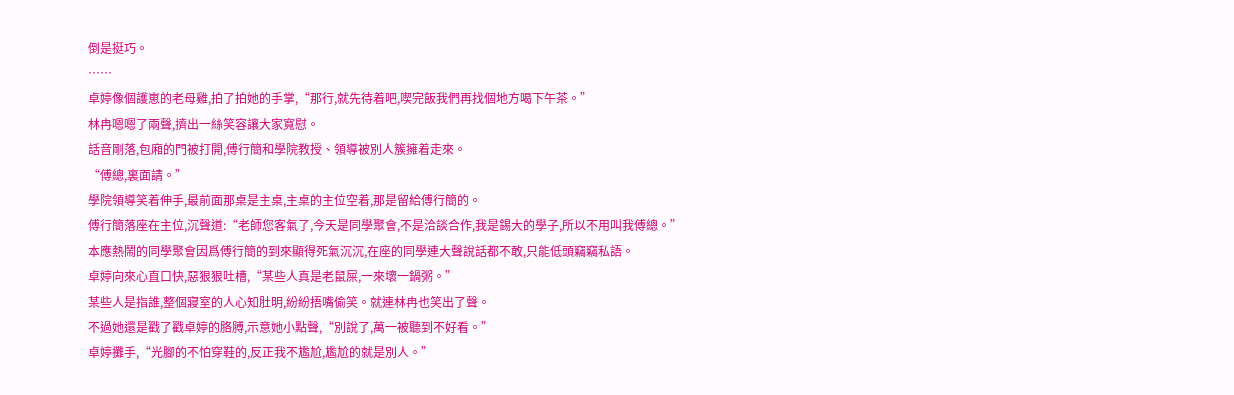倒是挺巧。
……
卓婷像個護崽的老母雞,拍了拍她的手掌,“那行,就先待着吧,喫完飯我們再找個地方喝下午茶。”
林冉嗯嗯了兩聲,擠出一絲笑容讓大家寬慰。
話音剛落,包廂的門被打開,傅行簡和學院教授、領導被別人簇擁着走來。
“傅總,裏面請。”
學院領導笑着伸手,最前面那桌是主桌,主桌的主位空着,那是留給傅行簡的。
傅行簡落座在主位,沉聲道:“老師您客氣了,今天是同學聚會,不是洽談合作,我是錫大的學子,所以不用叫我傅總。”
本應熱鬧的同學聚會因爲傅行簡的到來顯得死氣沉沉,在座的同學連大聲說話都不敢,只能低頭竊竊私語。
卓婷向來心直口快,惡狠狠吐槽,“某些人真是老鼠屎,一來壞一鍋粥。”
某些人是指誰,整個寢室的人心知肚明,紛紛捂嘴偷笑。就連林冉也笑出了聲。
不過她還是戳了戳卓婷的胳膊,示意她小點聲,“別說了,萬一被聽到不好看。”
卓婷攤手,“光腳的不怕穿鞋的,反正我不尷尬,尷尬的就是別人。”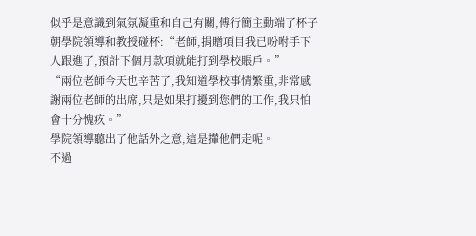似乎是意識到氣氛凝重和自己有關,傅行簡主動端了杯子朝學院領導和教授碰杯:“老師,捐贈項目我已吩咐手下人跟進了,預計下個月款項就能打到學校賬戶。”
“兩位老師今天也辛苦了,我知道學校事情繁重,非常感謝兩位老師的出席,只是如果打擾到您們的工作,我只怕會十分愧疚。”
學院領導聽出了他話外之意,這是攆他們走呢。
不過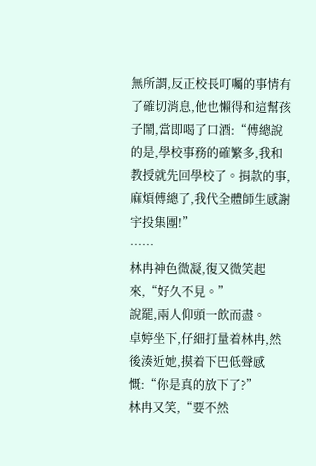無所謂,反正校長叮囑的事情有了確切消息,他也懶得和這幫孩子鬧,當即喝了口酒:“傅總說的是,學校事務的確繁多,我和教授就先回學校了。捐款的事,麻煩傅總了,我代全體師生感謝宇投集團!”
……
林冉神色微凝,復又微笑起來,“好久不見。”
說罷,兩人仰頭一飲而盡。
卓婷坐下,仔細打量着林冉,然後湊近她,摸着下巴低聲感慨:“你是真的放下了?”
林冉又笑,“要不然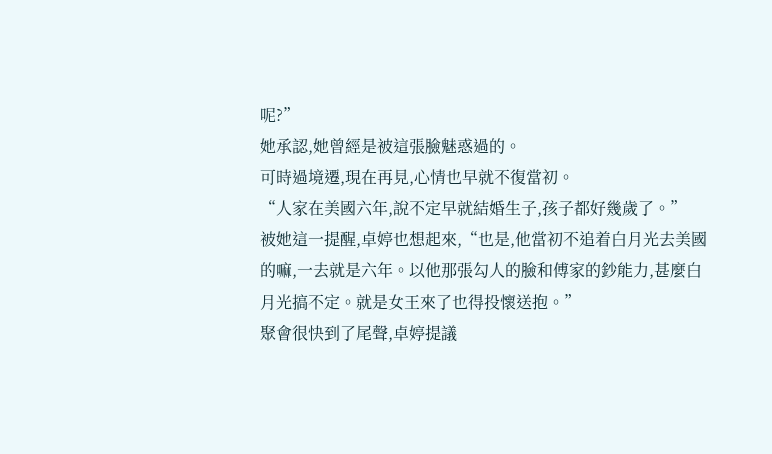呢?”
她承認,她曾經是被這張臉魅惑過的。
可時過境遷,現在再見,心情也早就不復當初。
“人家在美國六年,說不定早就結婚生子,孩子都好幾歲了。”
被她這一提醒,卓婷也想起來,“也是,他當初不追着白月光去美國的嘛,一去就是六年。以他那張勾人的臉和傅家的鈔能力,甚麼白月光搞不定。就是女王來了也得投懷送抱。”
聚會很快到了尾聲,卓婷提議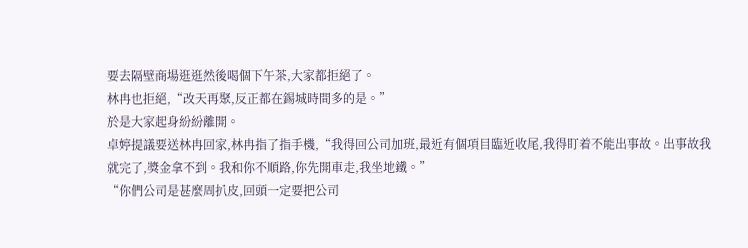要去隔壁商場逛逛然後喝個下午茶,大家都拒絕了。
林冉也拒絕,“改天再聚,反正都在錫城時間多的是。”
於是大家起身紛紛離開。
卓婷提議要送林冉回家,林冉指了指手機,“我得回公司加班,最近有個項目臨近收尾,我得盯着不能出事故。出事故我就完了,獎金拿不到。我和你不順路,你先開車走,我坐地鐵。”
“你們公司是甚麼周扒皮,回頭一定要把公司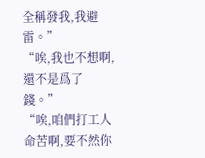全稱發我,我避雷。”
“唉,我也不想啊,還不是爲了錢。”
“唉,咱們打工人命苦啊,要不然你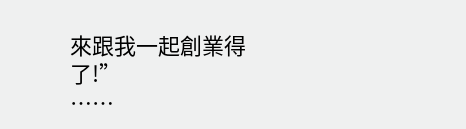來跟我一起創業得了!”
……